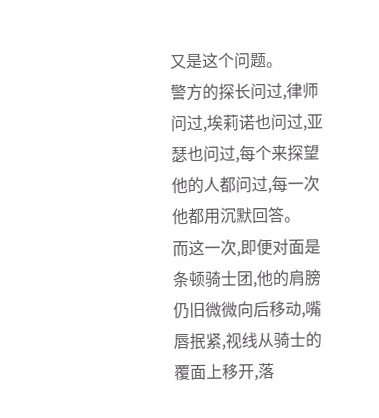又是这个问题。
警方的探长问过,律师问过,埃莉诺也问过,亚瑟也问过,每个来探望他的人都问过,每一次他都用沉默回答。
而这一次,即便对面是条顿骑士团,他的肩膀仍旧微微向后移动,嘴唇抿紧,视线从骑士的覆面上移开,落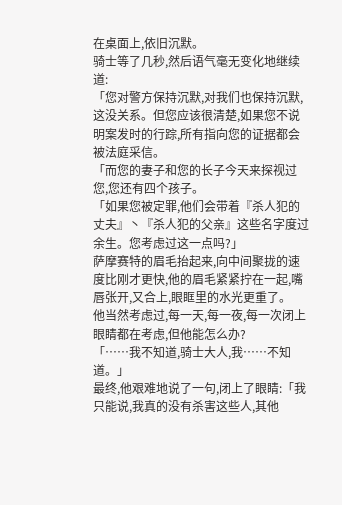在桌面上,依旧沉默。
骑士等了几秒,然后语气毫无变化地继续道:
「您对警方保持沉默,对我们也保持沉默,这没关系。但您应该很清楚,如果您不说明案发时的行踪,所有指向您的证据都会被法庭采信。
「而您的妻子和您的长子今天来探视过您,您还有四个孩子。
「如果您被定罪,他们会带着『杀人犯的丈夫』丶『杀人犯的父亲』这些名字度过余生。您考虑过这一点吗?」
萨摩赛特的眉毛抬起来,向中间聚拢的速度比刚才更快,他的眉毛紧紧拧在一起,嘴唇张开,又合上,眼眶里的水光更重了。
他当然考虑过,每一天,每一夜,每一次闭上眼睛都在考虑,但他能怎么办?
「……我不知道,骑士大人,我……不知道。」
最终,他艰难地说了一句,闭上了眼睛:「我只能说,我真的没有杀害这些人,其他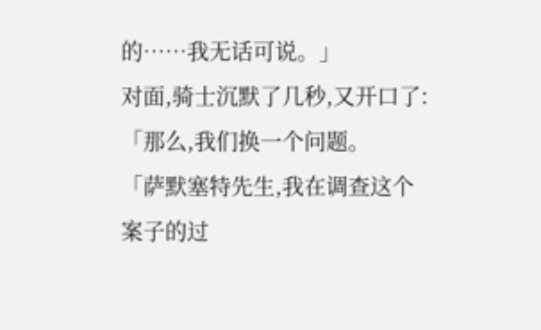的……我无话可说。」
对面,骑士沉默了几秒,又开口了:
「那么,我们换一个问题。
「萨默塞特先生,我在调查这个案子的过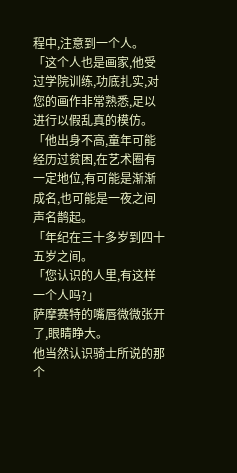程中,注意到一个人。
「这个人也是画家,他受过学院训练,功底扎实,对您的画作非常熟悉,足以进行以假乱真的模仿。
「他出身不高,童年可能经历过贫困,在艺术圈有一定地位,有可能是渐渐成名,也可能是一夜之间声名鹊起。
「年纪在三十多岁到四十五岁之间。
「您认识的人里,有这样一个人吗?」
萨摩赛特的嘴唇微微张开了,眼睛睁大。
他当然认识骑士所说的那个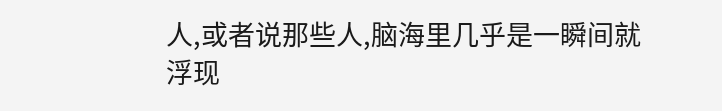人,或者说那些人,脑海里几乎是一瞬间就浮现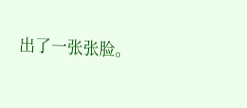出了一张张脸。